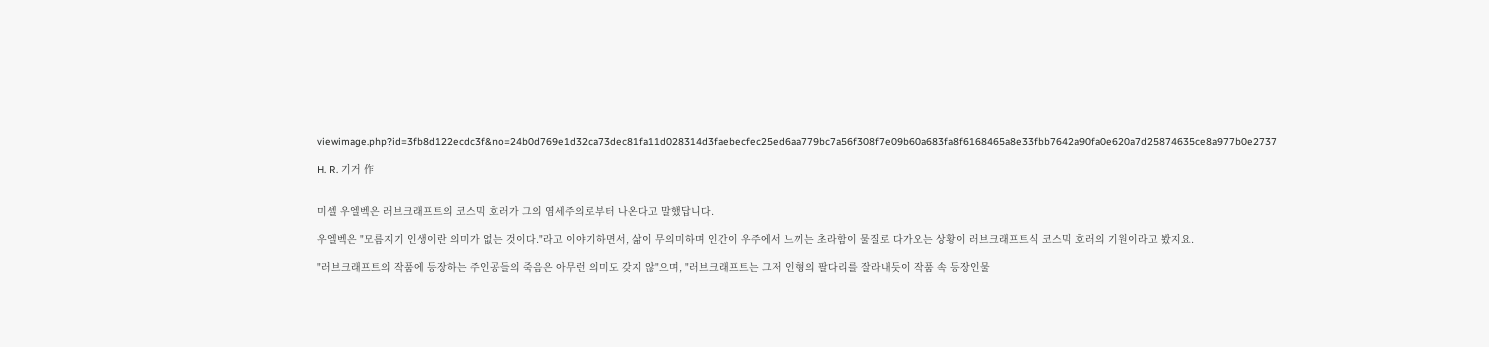viewimage.php?id=3fb8d122ecdc3f&no=24b0d769e1d32ca73dec81fa11d028314d3faebecfec25ed6aa779bc7a56f308f7e09b60a683fa8f6168465a8e33fbb7642a90fa0e620a7d25874635ce8a977b0e2737

H. R. 기거 作


미셸 우엘벡은 러브크래프트의 코스믹 호러가 그의 염세주의로부터 나온다고 말했답니다.

우엘벡은 "모름지기 인생이란 의미가 없는 것이다."라고 이야기하면서, 삶이 무의미하며 인간이 우주에서 느끼는 초라함이 물질로 다가오는 상황이 러브크래프트식 코스믹 호러의 기원이라고 봤지요.

"러브크래프트의 작품에 등장하는 주인공들의 죽음은 아무런 의미도 갖지 않"으며, "러브크래프트는 그저 인형의 팔다리를 잘라내듯이 작품 속 등장인물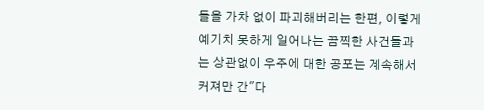들을 가차 없이 파괴해버리는 한편, 이렇게 예기치 못하게 일어나는 끔찍한 사건들과는 상관없이 우주에 대한 공포는 계속해서 커져만 간"다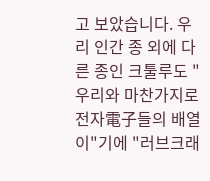고 보았습니다. 우리 인간 종 외에 다른 종인 크툴루도 "우리와 마찬가지로 전자電子들의 배열이"기에 "러브크래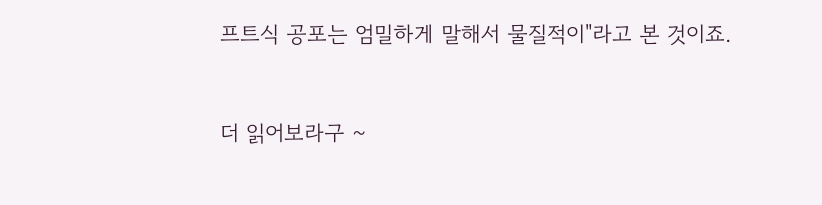프트식 공포는 엄밀하게 말해서 물질적이"라고 본 것이죠.


더 읽어보라구 ~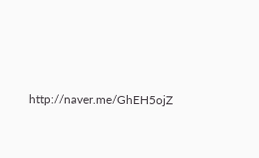http://naver.me/GhEH5ojZ